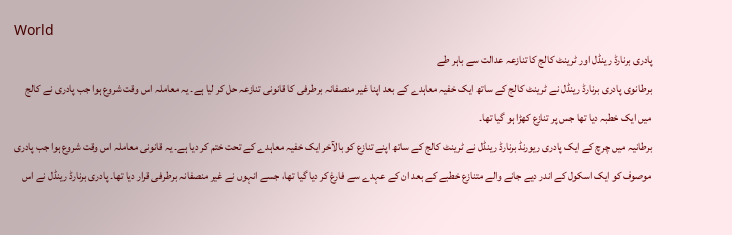World
پادری برنارڈ رینڈل اور ٹرینٹ کالج کا تنازعہ عدالت سے باہر طے
برطانوی پادری برنارڈ رینڈل نے ٹرینٹ کالج کے ساتھ ایک خفیہ معاہدے کے بعد اپنا غیر منصفانہ برطرفی کا قانونی تنازعہ حل کر لیا ہے۔ یہ معاملہ اس وقت شروع ہوا جب پادری نے کالج میں ایک خطبہ دیا تھا جس پر تنازع کھڑا ہو گیا تھا۔
برطانیہ میں چرچ کے ایک پادری ریورنڈ برنارڈ رینڈل نے ٹرینٹ کالج کے ساتھ اپنے تنازع کو بالآخر ایک خفیہ معاہدے کے تحت ختم کر دیا ہے۔ یہ قانونی معاملہ اس وقت شروع ہوا جب پادری موصوف کو ایک اسکول کے اندر دیے جانے والے متنازع خطبے کے بعد ان کے عہدے سے فارغ کر دیا گیا تھا، جسے انہوں نے غیر منصفانہ برطرفی قرار دیا تھا۔ پادری برنارڈ رینڈل نے اس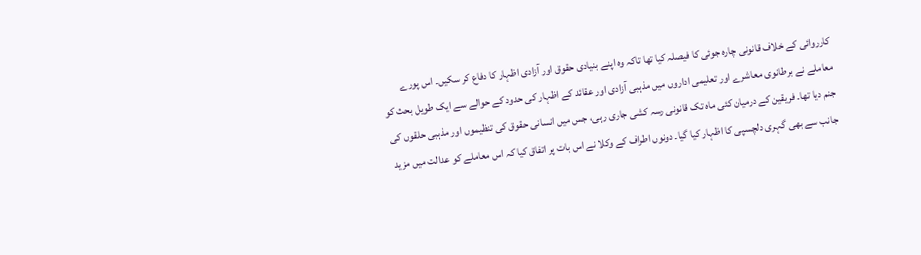کارروائی کے خلاف قانونی چارہ جوئی کا فیصلہ کیا تھا تاکہ وہ اپنے بنیادی حقوق اور آزادی اظہار کا دفاع کر سکیں۔ اس پورے معاملے نے برطانوی معاشرے اور تعلیمی اداروں میں مذہبی آزادی اور عقائد کے اظہار کی حدود کے حوالے سے ایک طویل بحث کو جنم دیا تھا۔ فریقین کے درمیان کئی ماہ تک قانونی رسہ کشی جاری رہی، جس میں انسانی حقوق کی تنظیموں اور مذہبی حلقوں کی جانب سے بھی گہری دلچسپی کا اظہار کیا گیا۔ دونوں اطراف کے وکلا نے اس بات پر اتفاق کیا کہ اس معاملے کو عدالت میں مزید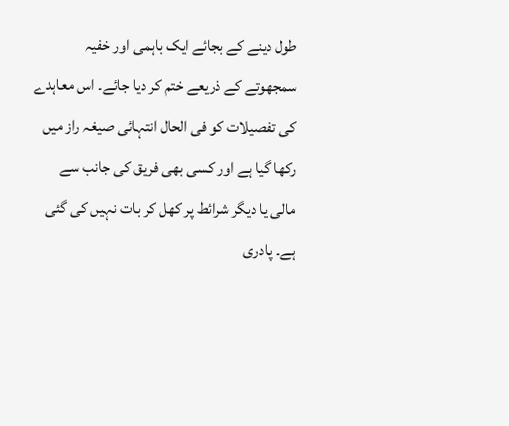طول دینے کے بجائے ایک باہمی اور خفیہ سمجھوتے کے ذریعے ختم کر دیا جائے۔ اس معاہدے کی تفصیلات کو فی الحال انتہائی صیغہ راز میں رکھا گیا ہے اور کسی بھی فریق کی جانب سے مالی یا دیگر شرائط پر کھل کر بات نہیں کی گئی ہے۔ پادری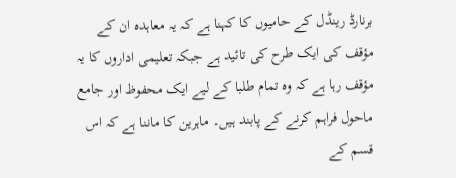برنارڈ رینڈل کے حامیوں کا کہنا ہے کہ یہ معاہدہ ان کے مؤقف کی ایک طرح کی تائید ہے جبکہ تعلیمی اداروں کا یہ مؤقف رہا ہے کہ وہ تمام طلبا کے لیے ایک محفوظ اور جامع ماحول فراہم کرنے کے پابند ہیں۔ ماہرین کا ماننا ہے کہ اس قسم کے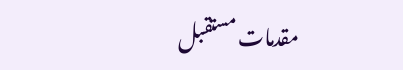مقدمات مستقبل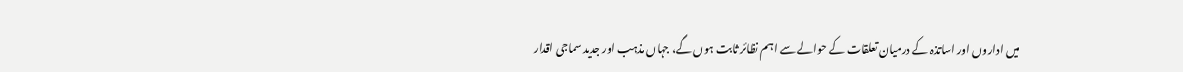میں اداروں اور اساتذہ کے درمیان تعلقات کے حوالے سے اہم نظائر ثابت ہوں گے، جہاں مذہب اور جدید سماجی اقدار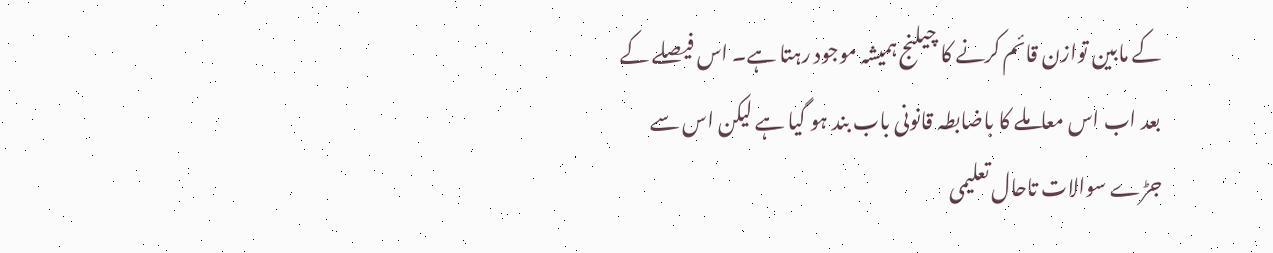کے مابین توازن قائم کرنے کا چیلنج ہمیشہ موجود رہتا ہے۔ اس فیصلے کے بعد اب اس معاملے کا باضابطہ قانونی باب بند ہو گیا ہے لیکن اس سے جڑے سوالات تاحال تعلیمی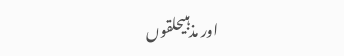اور مذہبیحلقوں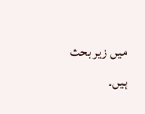میں زیر بحث ہیں۔